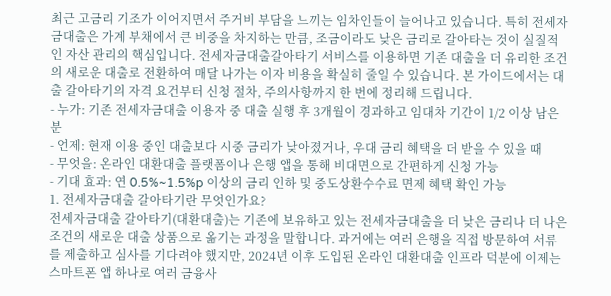최근 고금리 기조가 이어지면서 주거비 부담을 느끼는 임차인들이 늘어나고 있습니다. 특히 전세자금대출은 가계 부채에서 큰 비중을 차지하는 만큼, 조금이라도 낮은 금리로 갈아타는 것이 실질적인 자산 관리의 핵심입니다. 전세자금대출갈아타기 서비스를 이용하면 기존 대출을 더 유리한 조건의 새로운 대출로 전환하여 매달 나가는 이자 비용을 확실히 줄일 수 있습니다. 본 가이드에서는 대출 갈아타기의 자격 요건부터 신청 절차, 주의사항까지 한 번에 정리해 드립니다.
- 누가: 기존 전세자금대출 이용자 중 대출 실행 후 3개월이 경과하고 임대차 기간이 1/2 이상 남은 분
- 언제: 현재 이용 중인 대출보다 시중 금리가 낮아졌거나, 우대 금리 혜택을 더 받을 수 있을 때
- 무엇을: 온라인 대환대출 플랫폼이나 은행 앱을 통해 비대면으로 간편하게 신청 가능
- 기대 효과: 연 0.5%~1.5%p 이상의 금리 인하 및 중도상환수수료 면제 혜택 확인 가능
1. 전세자금대출 갈아타기란 무엇인가요?
전세자금대출 갈아타기(대환대출)는 기존에 보유하고 있는 전세자금대출을 더 낮은 금리나 더 나은 조건의 새로운 대출 상품으로 옮기는 과정을 말합니다. 과거에는 여러 은행을 직접 방문하여 서류를 제출하고 심사를 기다려야 했지만, 2024년 이후 도입된 온라인 대환대출 인프라 덕분에 이제는 스마트폰 앱 하나로 여러 금융사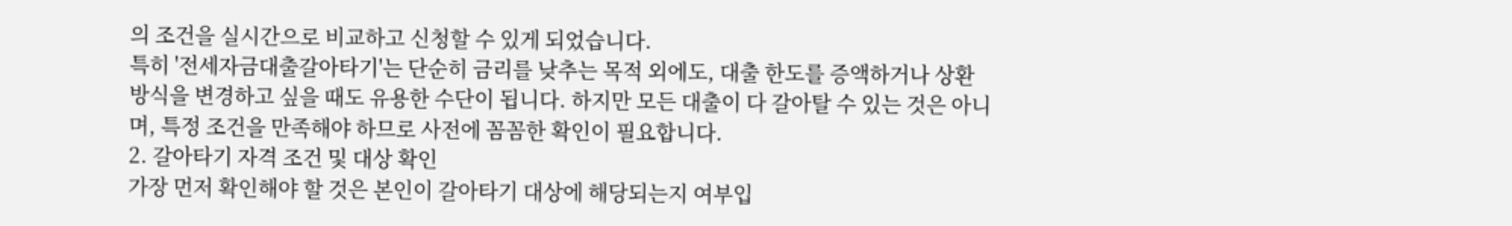의 조건을 실시간으로 비교하고 신청할 수 있게 되었습니다.
특히 '전세자금대출갈아타기'는 단순히 금리를 낮추는 목적 외에도, 대출 한도를 증액하거나 상환 방식을 변경하고 싶을 때도 유용한 수단이 됩니다. 하지만 모든 대출이 다 갈아탈 수 있는 것은 아니며, 특정 조건을 만족해야 하므로 사전에 꼼꼼한 확인이 필요합니다.
2. 갈아타기 자격 조건 및 대상 확인
가장 먼저 확인해야 할 것은 본인이 갈아타기 대상에 해당되는지 여부입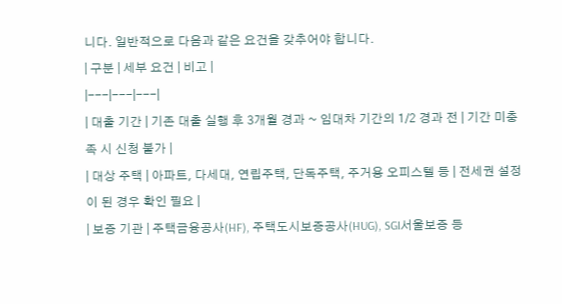니다. 일반적으로 다음과 같은 요건을 갖추어야 합니다.
| 구분 | 세부 요건 | 비고 |
|---|---|---|
| 대출 기간 | 기존 대출 실행 후 3개월 경과 ~ 임대차 기간의 1/2 경과 전 | 기간 미충족 시 신청 불가 |
| 대상 주택 | 아파트, 다세대, 연립주택, 단독주택, 주거용 오피스텔 등 | 전세권 설정이 된 경우 확인 필요 |
| 보증 기관 | 주택금융공사(HF), 주택도시보증공사(HUG), SGI서울보증 등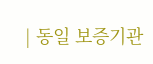| 동일 보증기관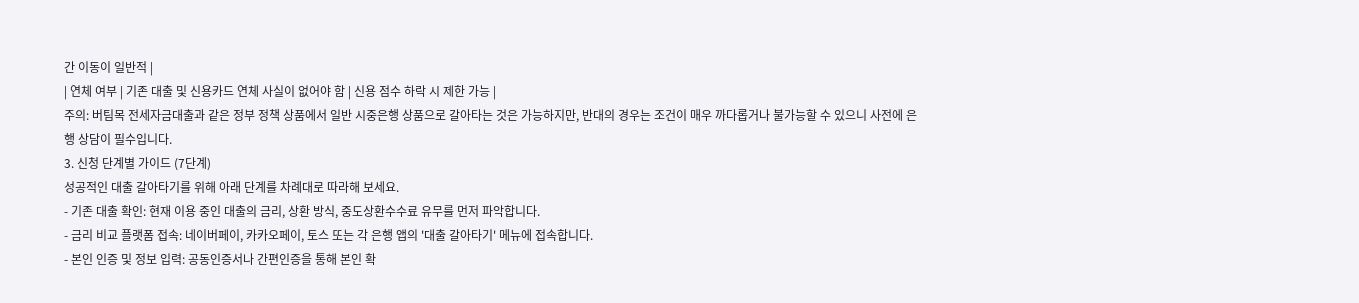간 이동이 일반적 |
| 연체 여부 | 기존 대출 및 신용카드 연체 사실이 없어야 함 | 신용 점수 하락 시 제한 가능 |
주의: 버팀목 전세자금대출과 같은 정부 정책 상품에서 일반 시중은행 상품으로 갈아타는 것은 가능하지만, 반대의 경우는 조건이 매우 까다롭거나 불가능할 수 있으니 사전에 은행 상담이 필수입니다.
3. 신청 단계별 가이드 (7단계)
성공적인 대출 갈아타기를 위해 아래 단계를 차례대로 따라해 보세요.
- 기존 대출 확인: 현재 이용 중인 대출의 금리, 상환 방식, 중도상환수수료 유무를 먼저 파악합니다.
- 금리 비교 플랫폼 접속: 네이버페이, 카카오페이, 토스 또는 각 은행 앱의 '대출 갈아타기' 메뉴에 접속합니다.
- 본인 인증 및 정보 입력: 공동인증서나 간편인증을 통해 본인 확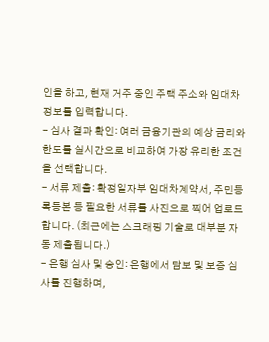인을 하고, 현재 거주 중인 주택 주소와 임대차 정보를 입력합니다.
- 심사 결과 확인: 여러 금융기관의 예상 금리와 한도를 실시간으로 비교하여 가장 유리한 조건을 선택합니다.
- 서류 제출: 확정일자부 임대차계약서, 주민등록등본 등 필요한 서류를 사진으로 찍어 업로드합니다. (최근에는 스크래핑 기술로 대부분 자동 제출됩니다.)
- 은행 심사 및 승인: 은행에서 담보 및 보증 심사를 진행하며,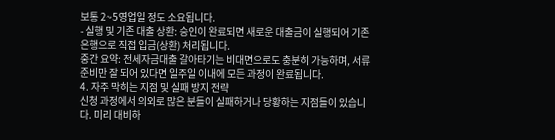보통 2~5영업일 정도 소요됩니다.
- 실행 및 기존 대출 상환: 승인이 완료되면 새로운 대출금이 실행되어 기존 은행으로 직접 입금(상환) 처리됩니다.
중간 요약: 전세자금대출 갈아타기는 비대면으로도 충분히 가능하며, 서류 준비만 잘 되어 있다면 일주일 이내에 모든 과정이 완료됩니다.
4. 자주 막히는 지점 및 실패 방지 전략
신청 과정에서 의외로 많은 분들이 실패하거나 당황하는 지점들이 있습니다. 미리 대비하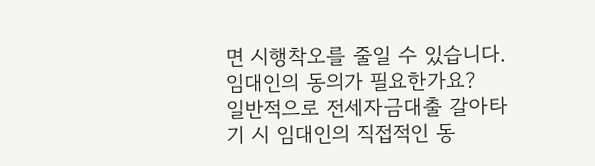면 시행착오를 줄일 수 있습니다.
임대인의 동의가 필요한가요?
일반적으로 전세자금대출 갈아타기 시 임대인의 직접적인 동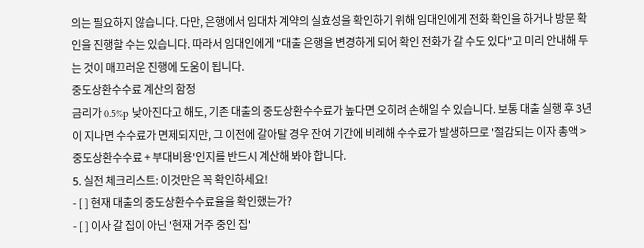의는 필요하지 않습니다. 다만, 은행에서 임대차 계약의 실효성을 확인하기 위해 임대인에게 전화 확인을 하거나 방문 확인을 진행할 수는 있습니다. 따라서 임대인에게 "대출 은행을 변경하게 되어 확인 전화가 갈 수도 있다"고 미리 안내해 두는 것이 매끄러운 진행에 도움이 됩니다.
중도상환수수료 계산의 함정
금리가 0.5%p 낮아진다고 해도, 기존 대출의 중도상환수수료가 높다면 오히려 손해일 수 있습니다. 보통 대출 실행 후 3년이 지나면 수수료가 면제되지만, 그 이전에 갈아탈 경우 잔여 기간에 비례해 수수료가 발생하므로 '절감되는 이자 총액 > 중도상환수수료 + 부대비용'인지를 반드시 계산해 봐야 합니다.
5. 실전 체크리스트: 이것만은 꼭 확인하세요!
- [ ] 현재 대출의 중도상환수수료율을 확인했는가?
- [ ] 이사 갈 집이 아닌 '현재 거주 중인 집'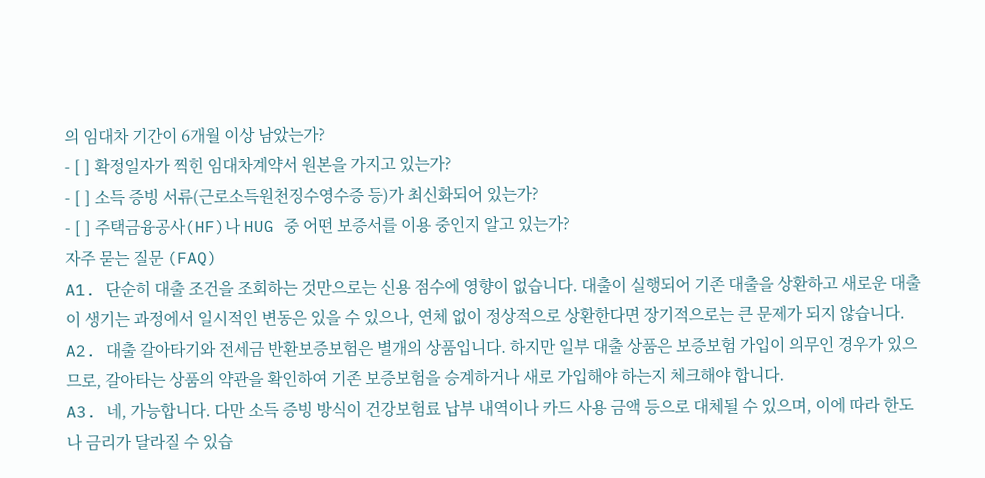의 임대차 기간이 6개월 이상 남았는가?
- [ ] 확정일자가 찍힌 임대차계약서 원본을 가지고 있는가?
- [ ] 소득 증빙 서류(근로소득원천징수영수증 등)가 최신화되어 있는가?
- [ ] 주택금융공사(HF)나 HUG 중 어떤 보증서를 이용 중인지 알고 있는가?
자주 묻는 질문 (FAQ)
A1. 단순히 대출 조건을 조회하는 것만으로는 신용 점수에 영향이 없습니다. 대출이 실행되어 기존 대출을 상환하고 새로운 대출이 생기는 과정에서 일시적인 변동은 있을 수 있으나, 연체 없이 정상적으로 상환한다면 장기적으로는 큰 문제가 되지 않습니다.
A2. 대출 갈아타기와 전세금 반환보증보험은 별개의 상품입니다. 하지만 일부 대출 상품은 보증보험 가입이 의무인 경우가 있으므로, 갈아타는 상품의 약관을 확인하여 기존 보증보험을 승계하거나 새로 가입해야 하는지 체크해야 합니다.
A3. 네, 가능합니다. 다만 소득 증빙 방식이 건강보험료 납부 내역이나 카드 사용 금액 등으로 대체될 수 있으며, 이에 따라 한도나 금리가 달라질 수 있습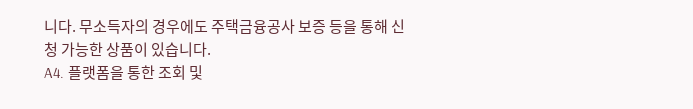니다. 무소득자의 경우에도 주택금융공사 보증 등을 통해 신청 가능한 상품이 있습니다.
A4. 플랫폼을 통한 조회 및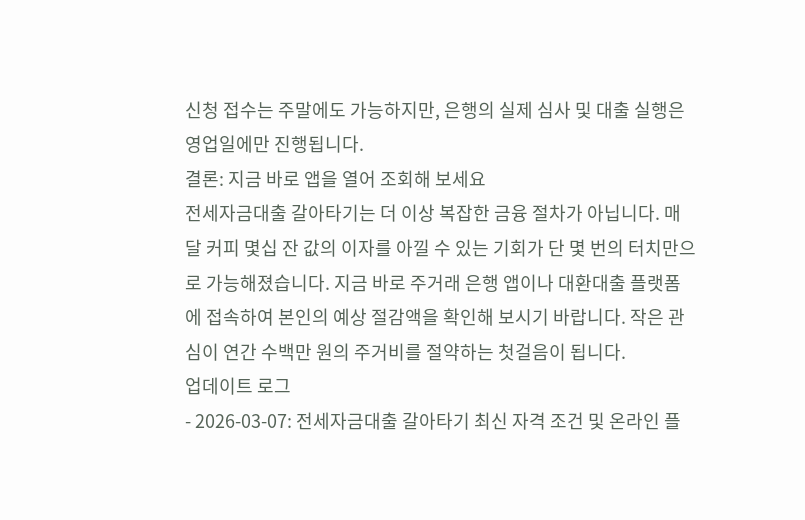신청 접수는 주말에도 가능하지만, 은행의 실제 심사 및 대출 실행은 영업일에만 진행됩니다.
결론: 지금 바로 앱을 열어 조회해 보세요
전세자금대출 갈아타기는 더 이상 복잡한 금융 절차가 아닙니다. 매달 커피 몇십 잔 값의 이자를 아낄 수 있는 기회가 단 몇 번의 터치만으로 가능해졌습니다. 지금 바로 주거래 은행 앱이나 대환대출 플랫폼에 접속하여 본인의 예상 절감액을 확인해 보시기 바랍니다. 작은 관심이 연간 수백만 원의 주거비를 절약하는 첫걸음이 됩니다.
업데이트 로그
- 2026-03-07: 전세자금대출 갈아타기 최신 자격 조건 및 온라인 플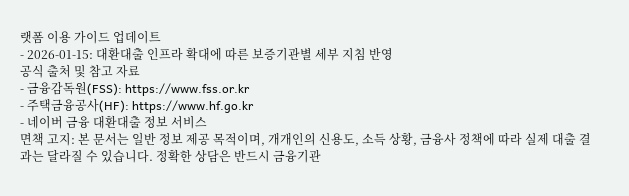랫폼 이용 가이드 업데이트
- 2026-01-15: 대환대출 인프라 확대에 따른 보증기관별 세부 지침 반영
공식 출처 및 참고 자료
- 금융감독원(FSS): https://www.fss.or.kr
- 주택금융공사(HF): https://www.hf.go.kr
- 네이버 금융 대환대출 정보 서비스
면책 고지: 본 문서는 일반 정보 제공 목적이며, 개개인의 신용도, 소득 상황, 금융사 정책에 따라 실제 대출 결과는 달라질 수 있습니다. 정확한 상담은 반드시 금융기관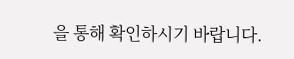을 통해 확인하시기 바랍니다.